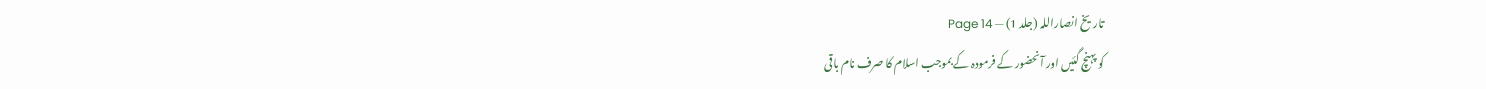تاریخ انصاراللہ (جلد 1) — Page 14
کو پہنچ گئیں اور آنحضور کے فرمودہ کے بموجب اسلام کا صرف نام باقی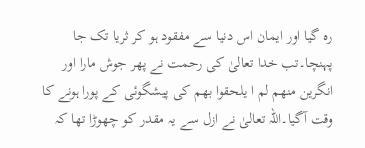رہ گیا اور ایمان اس دنیا سے مفقود ہو کر ثریا تک جا پہنچا۔تب خدا تعالیٰ کی رحمت نے پھر جوش مارا اور انگرين منهم لم ا یلحقوا بهم کی پیشگوئی کے پورا ہونے کا وقت آگیا۔اللہ تعالیٰ نے ازل سے یہ مقدر کو چھوڑا تھا کہ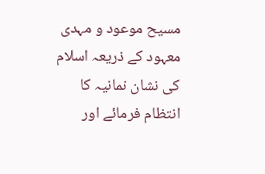مسیح موعود و مہدی معہود کے ذریعہ اسلام کی نشان نمانیہ کا انتظام فرمائے اور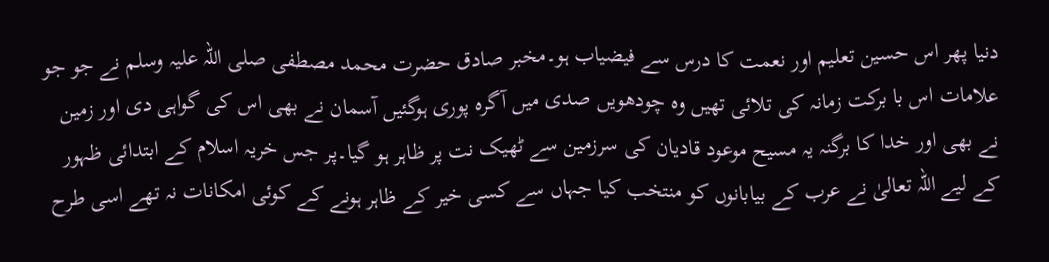دنیا پھر اس حسین تعلیم اور نعمت کا درس سے فیضیاب ہو۔مخبر صادق حضرت محمد مصطفی صلی اللہ علیہ وسلم نے جو جو علامات اس با برکت زمانہ کی تلائی تھیں وہ چودھویں صدی میں آگرہ پوری ہوگئیں آسمان نے بھی اس کی گواہی دی اور زمین نے بھی اور خدا کا برگنہ یہ مسیح موعود قادیان کی سرزمین سے ٹھیک نت پر ظاہر ہو گیا۔پر جس خریہ اسلام کے ابتدائی ظہور کے لیے اللہ تعالیٰ نے عرب کے بیابانوں کو منتخب کیا جہاں سے کسی خیر کے ظاہر ہونے کے کوئی امکانات نہ تھے اسی طرح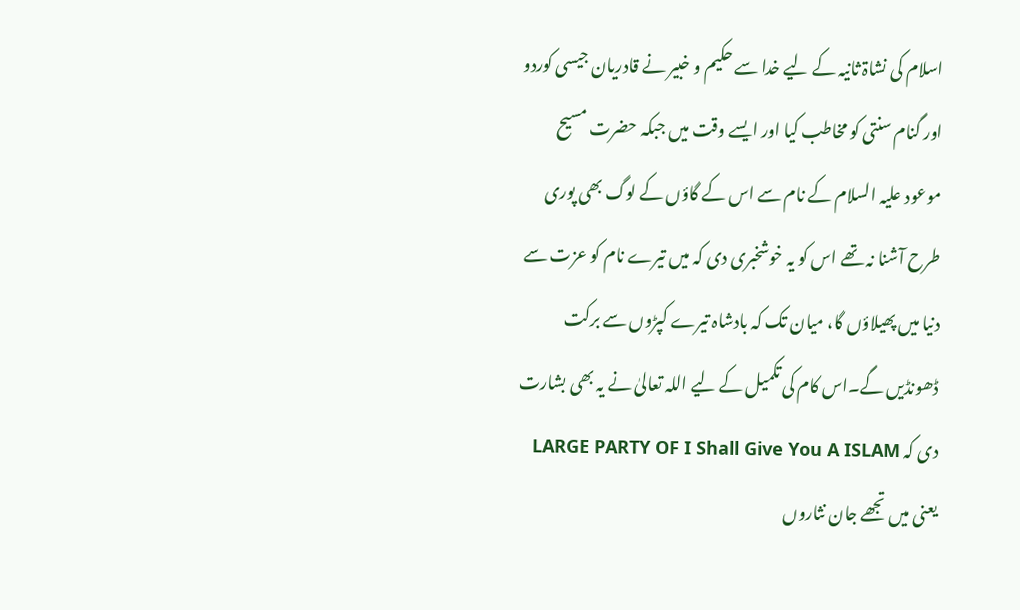اسلام کی نشاۃ ثانیہ کے لیے خدا سے حکیم و خبیر نے قادریان جیسی کوردو اور گنام سنتی کو مخاطب کیا اور ایسے وقت میں جبکہ حضرت مسیح موعود علیہ السلام کے نام سے اس کے گاؤں کے لوگ بھی پوری طرح آشنا نہ تھے اس کو یہ خوشخبری دی کہ میں تیرے نام کو عزت سے دنیا میں پھیلاؤں گا، میان تک کہ بادشاہ تیرے کپڑوں سے برکت ڈھونڈیں گے۔اس کام کی تکمیل کے لیے اللہ تعالیٰ نے یہ بھی بشارت دی کہ LARGE PARTY OF I Shall Give You A ISLAM یعنی میں تجھے جان نثاروں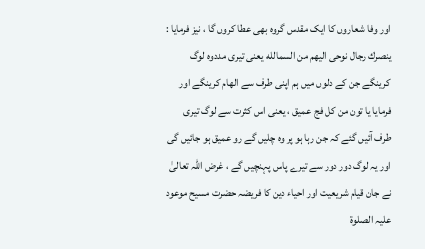اور وفا شعاروں کا ایک مقدس گروہ بھی عطا کروں گا ، نیز فرمایا : ينصرك رجال نوحى اليهم من السمالله یعنی تیری مددوہ لوگ کرینگے جن کے دلوں میں ہم اپنی طرف سے الهام کرینگے اور فرمایا یا تون من كل فج عميق ، یعنی اس کثرت سے لوگ تیری طرف آئیں گئے کہ جن رہا ہو پر وہ چلیں گے رو عمیق ہو جائیں گی اور یہ لوگ دور دور سے تیرے پاس پہنچیں گے ، غرض اللہ تعالیٰ نے جان قیام شریعیت اور احیاء دین کا فریضہ حضرت مسیح موعود علیہ الصلوۃ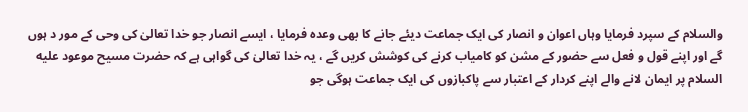والسلام کے سپرد فرمایا وہاں اعوان و انصار کی ایک جماعت دیئے جانے کا بھی وعدہ فرمایا ، ایسے انصار جو خدا تعالیٰ کی وحی کے مور د ہوں گے اور اپنے قول و فعل سے حضور کے مشن کو کامیاب کرنے کی کوشش کریں گے ، یہ خدا تعالیٰ کی گواہی ہے کہ حضرت مسیح موعود علیه السلام پر ایمان لانے والے اپنے کردار کے اعتبار سے پاکبازوں کی ایک جماعت ہوگی جو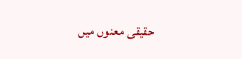حقیقی معنوں میں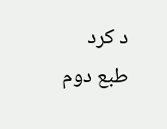د کرد طبع دوم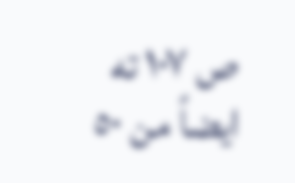ص ۱۰۷ ته ايضاً من ٥٠